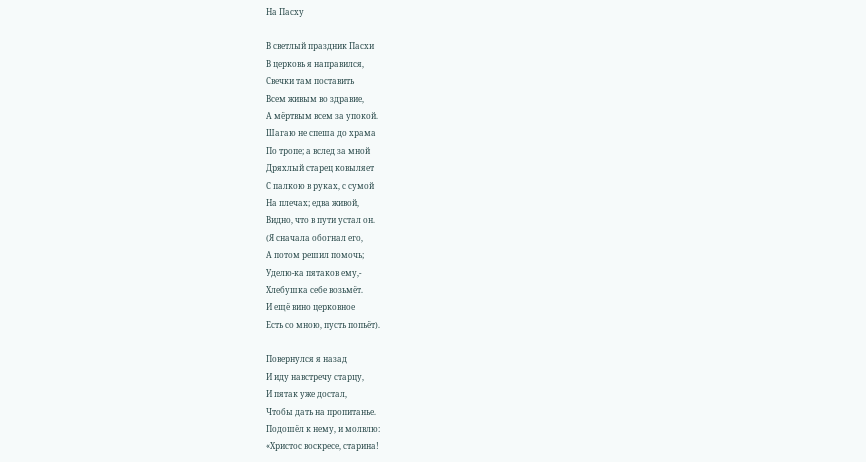На Пасху

В светлый праздник Пасхи
В церковь я направился,
Свечки там поставить
Всем живым во здравие,
А мёртвым всем за упокой.
Шагаю не спеша до храма
По тропе; а вслед за мной
Дряхлый старец ковыляет
С палкою в руках, с сумой
На плечах; едва живой,
Видно, что в пути устал он.
(Я сначала обогнал его,
А потом решил помочь;
Уделю-ка пятаков ему,-
Хлебушка себе возьмёт.
И ещё вино церковное
Есть со мною, пусть попьёт).

Повернулся я назад
И иду навстречу старцу,
И пятак уже достал,
Чтобы дать на пропитанье.
Подошёл к нему, и молвлю:
«Христос воскресе, старина!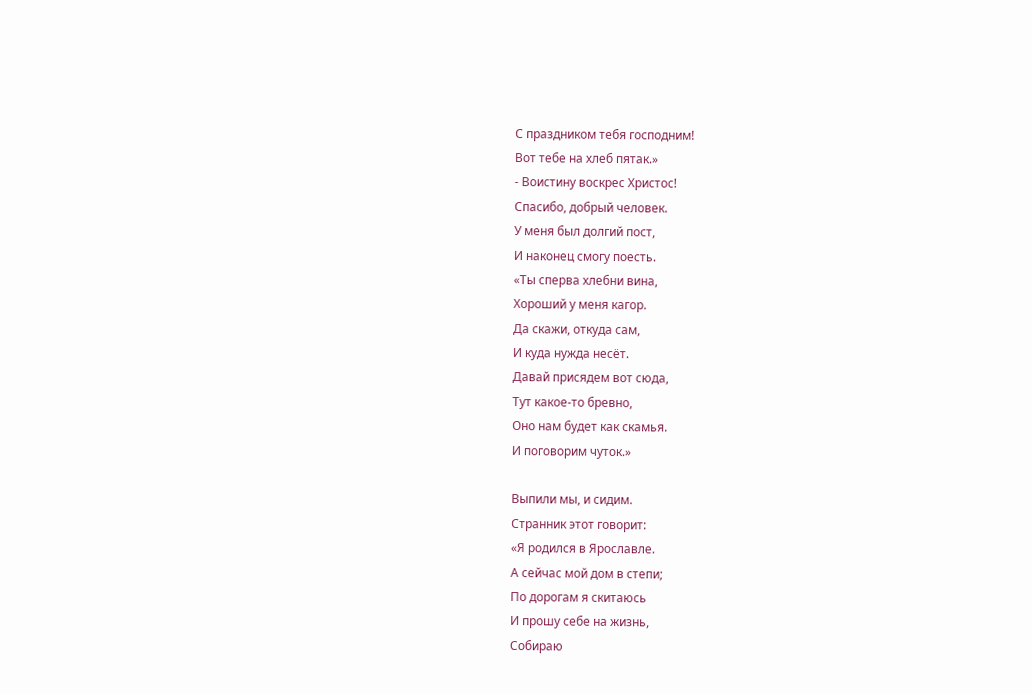С праздником тебя господним!
Вот тебе на хлеб пятак.»
- Воистину воскрес Христос!
Спасибо, добрый человек.
У меня был долгий пост,
И наконец смогу поесть.
«Ты сперва хлебни вина,
Хороший у меня кагор.
Да скажи, откуда сам,
И куда нужда несёт.
Давай присядем вот сюда,
Тут какое-то бревно,
Оно нам будет как скамья.
И поговорим чуток.»

Выпили мы, и сидим.
Странник этот говорит:
«Я родился в Ярославле.
А сейчас мой дом в степи;
По дорогам я скитаюсь
И прошу себе на жизнь,
Собираю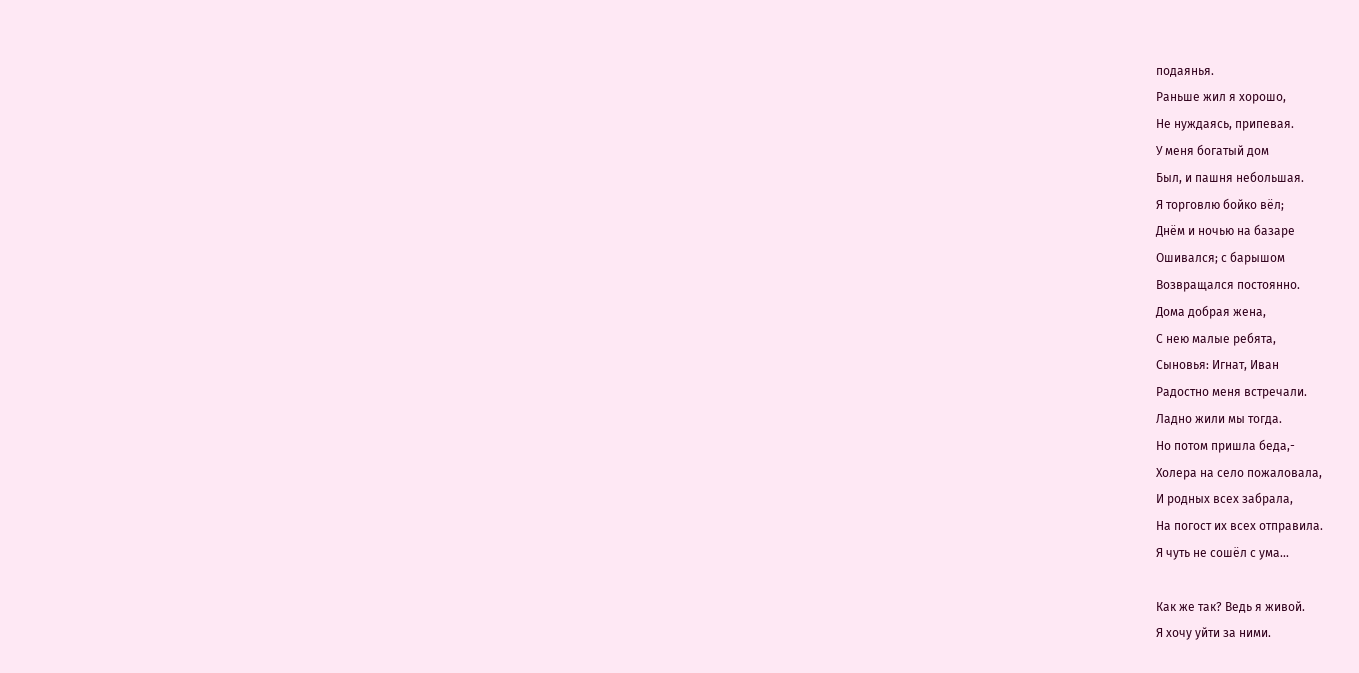подаянья.
Раньше жил я хорошо,
Не нуждаясь, припевая.
У меня богатый дом
Был, и пашня небольшая.
Я торговлю бойко вёл;
Днём и ночью на базаре
Ошивался; с барышом
Возвращался постоянно.
Дома добрая жена,
С нею малые ребята,
Сыновья: Игнат, Иван
Радостно меня встречали.
Ладно жили мы тогда.
Но потом пришла беда,-
Холера на село пожаловала,
И родных всех забрала,
На погост их всех отправила.
Я чуть не сошёл с ума...

Как же так? Ведь я живой.
Я хочу уйти за ними.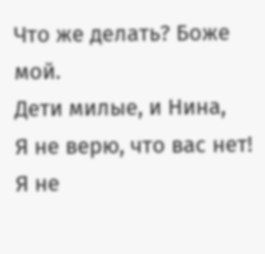Что же делать? Боже мой.
Дети милые, и Нина,
Я не верю, что вас нет!
Я не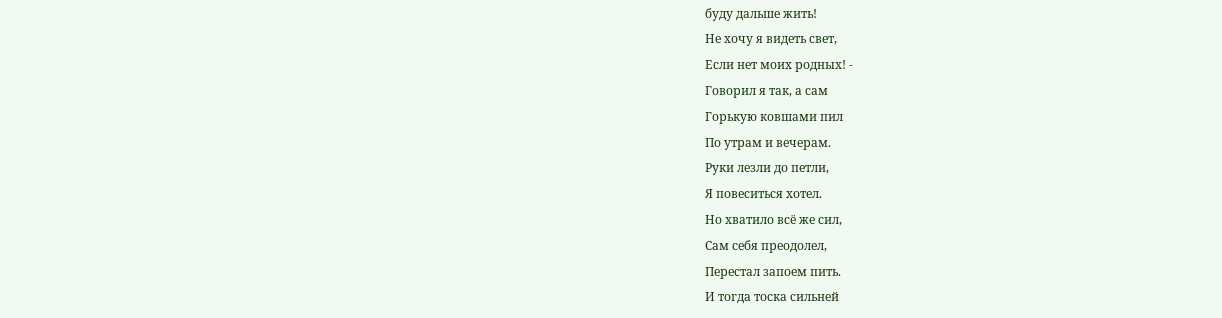буду дальше жить!
Не хочу я видеть свет,
Если нет моих родных! -
Говорил я так, а сам
Горькую ковшами пил
По утрам и вечерам.
Руки лезли до петли,
Я повеситься хотел.
Но хватило всё же сил,
Сам себя преодолел,
Перестал запоем пить.
И тогда тоска сильней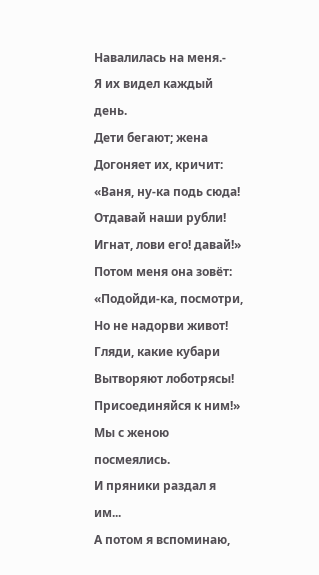Навалилась на меня.-
Я их видел каждый день.
Дети бегают; жена
Догоняет их, кричит:
«Ваня, ну-ка подь сюда!
Отдавай наши рубли!
Игнат, лови его! давай!»
Потом меня она зовёт:
«Подойди-ка, посмотри,
Но не надорви живот!
Гляди, какие кубари
Вытворяют лоботрясы!
Присоединяйся к ним!»
Мы с женою посмеялись.
И пряники раздал я им...
А потом я вспоминаю,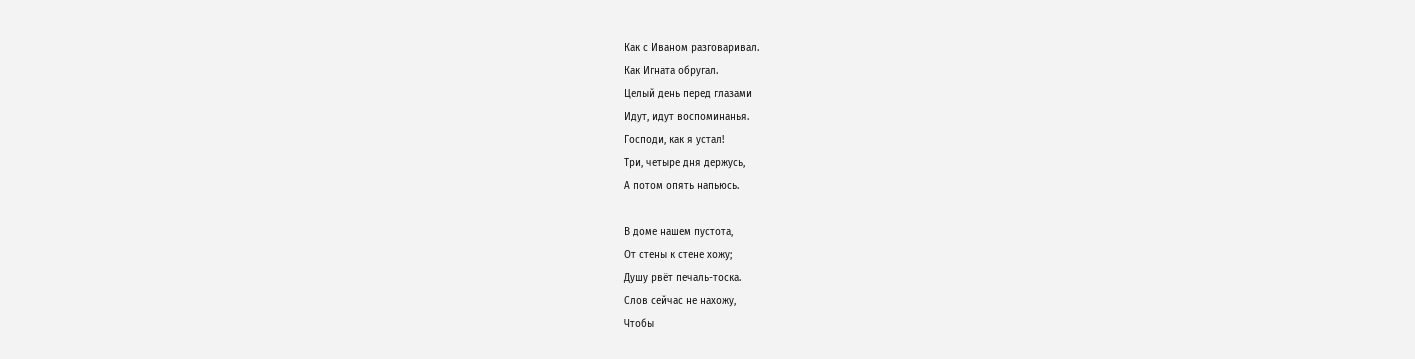Как с Иваном разговаривал.
Как Игната обругал.
Целый день перед глазами
Идут, идут воспоминанья.
Господи, как я устал!
Три, четыре дня держусь,
А потом опять напьюсь.

В доме нашем пустота,
От стены к стене хожу;
Душу рвёт печаль-тоска.
Слов сейчас не нахожу,
Чтобы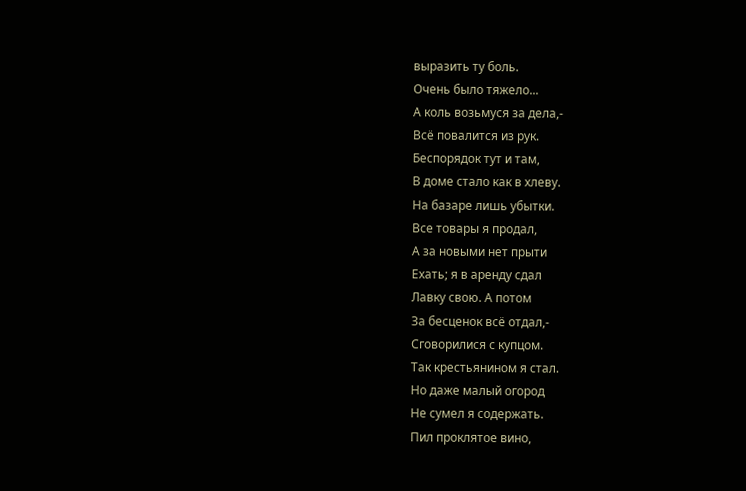выразить ту боль.
Очень было тяжело...
А коль возьмуся за дела,-
Всё повалится из рук.
Беспорядок тут и там,
В доме стало как в хлеву.
На базаре лишь убытки.
Все товары я продал,
А за новыми нет прыти
Ехать; я в аренду сдал
Лавку свою. А потом
За бесценок всё отдал,-
Сговорилися с купцом.
Так крестьянином я стал.
Но даже малый огород
Не сумел я содержать.
Пил проклятое вино,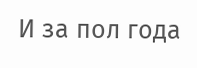И за пол года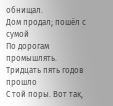обнищал.
Дом продал; пошёл с сумой
По дорогам промышлять.
Тридцать пять годов прошло
С той поры. Вот так,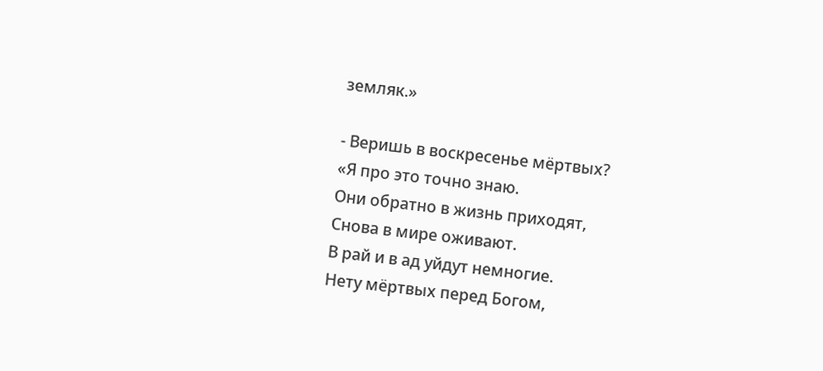земляк.»

- Веришь в воскресенье мёртвых?
«Я про это точно знаю.
Они обратно в жизнь приходят,
Снова в мире оживают.
В рай и в ад уйдут немногие.
Нету мёртвых перед Богом,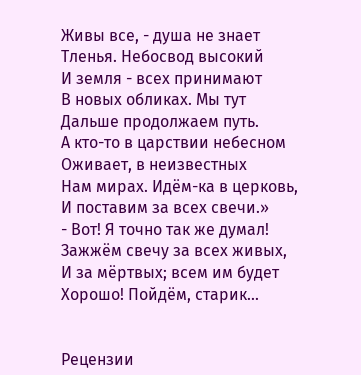Живы все, - душа не знает
Тленья. Небосвод высокий
И земля - всех принимают
В новых обликах. Мы тут
Дальше продолжаем путь.
А кто-то в царствии небесном
Оживает, в неизвестных
Нам мирах. Идём-ка в церковь,
И поставим за всех свечи.»
- Вот! Я точно так же думал!
Зажжём свечу за всех живых,
И за мёртвых; всем им будет
Хорошо! Пойдём, старик...


Рецензии